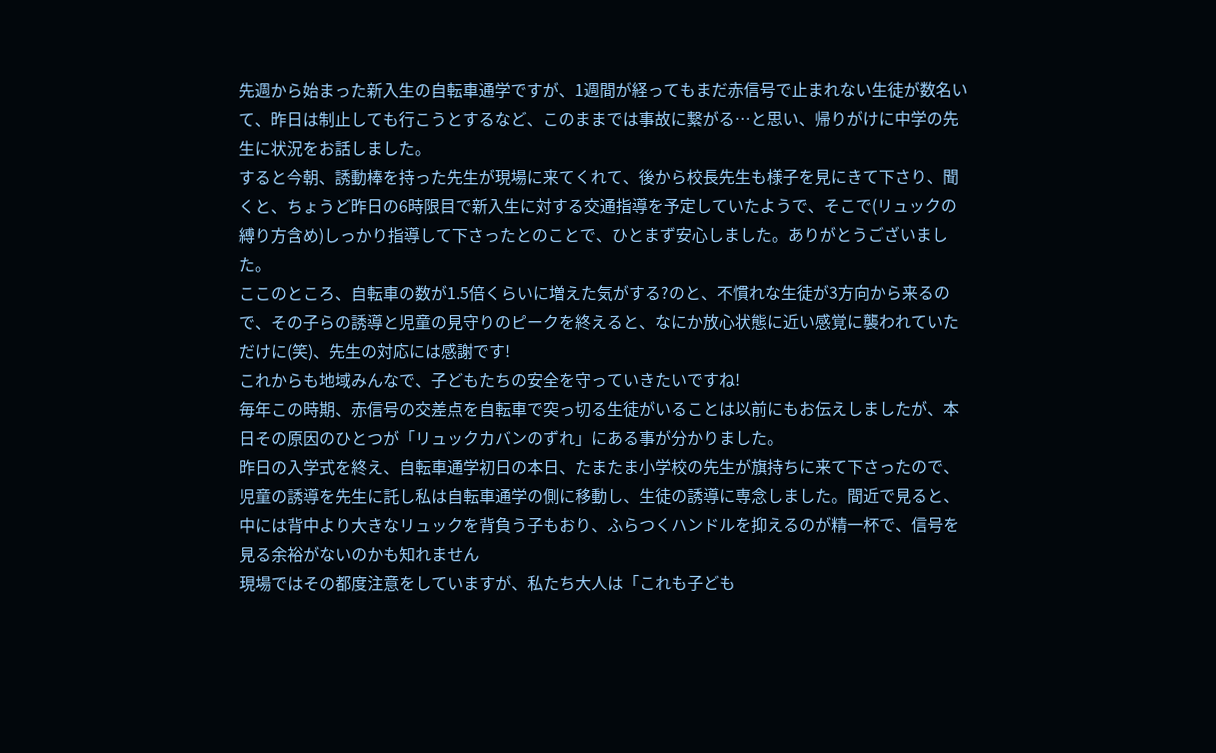先週から始まった新入生の自転車通学ですが、1週間が経ってもまだ赤信号で止まれない生徒が数名いて、昨日は制止しても行こうとするなど、このままでは事故に繋がる…と思い、帰りがけに中学の先生に状況をお話しました。
すると今朝、誘動棒を持った先生が現場に来てくれて、後から校長先生も様子を見にきて下さり、聞くと、ちょうど昨日の6時限目で新入生に対する交通指導を予定していたようで、そこで(リュックの縛り方含め)しっかり指導して下さったとのことで、ひとまず安心しました。ありがとうございました。
ここのところ、自転車の数が1.5倍くらいに増えた気がする?のと、不慣れな生徒が3方向から来るので、その子らの誘導と児童の見守りのピークを終えると、なにか放心状態に近い感覚に襲われていただけに(笑)、先生の対応には感謝です!
これからも地域みんなで、子どもたちの安全を守っていきたいですね!
毎年この時期、赤信号の交差点を自転車で突っ切る生徒がいることは以前にもお伝えしましたが、本日その原因のひとつが「リュックカバンのずれ」にある事が分かりました。
昨日の入学式を終え、自転車通学初日の本日、たまたま小学校の先生が旗持ちに来て下さったので、児童の誘導を先生に託し私は自転車通学の側に移動し、生徒の誘導に専念しました。間近で見ると、中には背中より大きなリュックを背負う子もおり、ふらつくハンドルを抑えるのが精一杯で、信号を見る余裕がないのかも知れません
現場ではその都度注意をしていますが、私たち大人は「これも子ども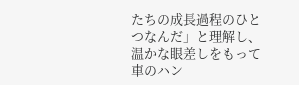たちの成長過程のひとつなんだ」と理解し、温かな眼差しをもって車のハン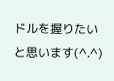ドルを握りたいと思います(^.^)